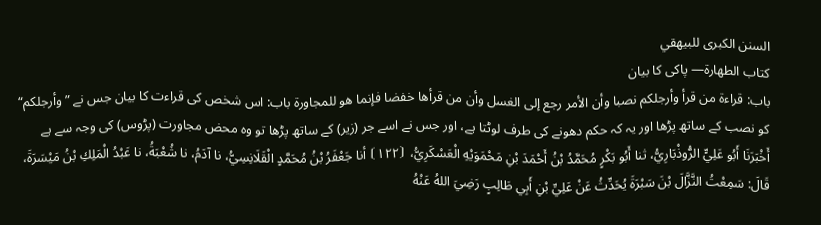السنن الكبرى للبيهقي
كتاب الطهارة— پاکی کا بیان
باب: قراءة من قرأ وأرجلكم نصبا وأن الأمر رجع إلى الغسل وأن من قرأها خفضا فإنما هو للمجاورة باب: اس شخص کی قراءت کا بیان جس نے ”وأرجلكم“ کو نصب کے ساتھ پڑھا اور یہ کہ حکم دھونے کی طرف لوٹتا ہے، اور جس نے اسے جر (زیر) کے ساتھ پڑھا تو وہ محض مجاورت (پڑوس) کی وجہ سے ہے
أَخْبَرَنَا أَبُو عَلِيٍّ الرُّوذْبَارِيُّ، ثنا أَبُو بَكْرٍ مُحَمَّدُ بْنُ أَحْمَدَ بْنِ مَحْمَوَيْهِ الْعَسْكَرِيُّ، ⦗١٢٢⦘ أنا جَعْفَرُ بْنُ مُحَمَّدٍ الْقَلَانِسِيُّ، نا آدَمُ، نا شُعْبَةُ، نا عَبْدُ الْمَلِكِ بْنُ مَيْسَرَةَ، قَالَ: سَمِعْتُ النَّزَّالَ بْنَ سَبْرَةَ يُحَدِّثُ عَنْ عَلِيِّ بْنِ أَبِي طَالِبٍ رَضِيَ اللهُ عَنْهُ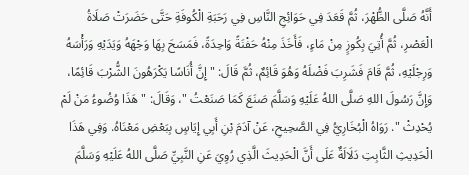أَنَّهُ صَلَّى الظُّهْرَ، ثُمَّ قَعَدَ فِي حَوَائِجِ النَّاسِ فِي رَحَبَةِ الْكُوفَةِ حَتَّى حَضَرَتْ صَلَاةُ الْعَصْرِ، ثُمَّ أُتِيَ بِكُوزٍ مِنْ مَاءٍ، فَأَخَذَ مِنْهُ حَفْنَةً وَاحِدَةً، فَمَسَحَ بِهَا وَجْهَهُ وَيَدَيْهِ وَرَأْسَهُ وَرِجْلَيْهِ، ثُمَّ قَامَ فَشَرِبَ فَضْلَهُ وَهُوَ قَائِمٌ، ثُمَّ قَالَ: " إِنَّ أُنَاسًا يَكْرَهُونَ الشُّرْبَ قَائِمًا، وَإِنَّ رَسُولَ اللهِ صَلَّى اللهُ عَلَيْهِ وَسَلَّمَ صَنَعَ كَمَا صَنَعْتُ "، وَقَالَ: " هَذَا وُضُوءُ مَنْ لَمْ يُحْدِثْ ". رَوَاهُ الْبُخَارِيُّ فِي الصَّحِيحِ، عَنْ آدَمَ بْنِ أَبِي إِيَاسٍ بِبَعْضِ مَعْنَاهُ. وَفِي هَذَا الْحَدِيثِ الثَّابِتِ دَلَالَةٌ عَلَى أَنَّ الْحَدِيثَ الَّذِي رُوِيَ عَنِ النَّبِيِّ صَلَّى اللهُ عَلَيْهِ وَسَلَّمَ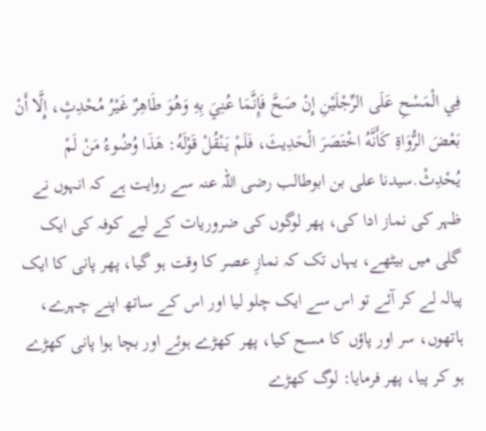فِي الْمَسْحِ عَلَى الرِّجْلَيْنِ إِنْ صَحَّ فَإِنَّمَا عُنِيَ بِهِ وَهُوَ طَاهِرٌ غَيْرُ مُحْدِثٍ، إِلَّا أَنْ بَعْضَ الرُّوَاةِ كَأَنَّهُ اخْتَصَرَ الْحَدِيثَ، فَلَمْ يَنْقُلْ قَوْلَهُ: هَذَا وُضُوءُ مَنْ لَمْ يُحْدِثْ.سیدنا علی بن ابوطالب رضی اللہ عنہ سے روایت ہے کہ انہوں نے ظہر کی نماز ادا کی، پھر لوگوں کی ضروریات کے لیے کوفہ کی ایک گلی میں بیٹھے، یہاں تک کہ نمازِ عصر کا وقت ہو گیا، پھر پانی کا ایک پیالہ لے کر آئے تو اس سے ایک چلو لیا اور اس کے ساتھ اپنے چہرے، ہاتھوں، سر اور پاؤں کا مسح کیا، پھر کھڑے ہوئے اور بچا ہوا پانی کھڑے ہو کر پیا، پھر فرمایا: لوگ کھڑے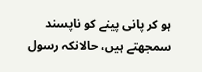ہو کر پانی پینے کو ناپسند سمجھتے ہیں، حالانکہ رسول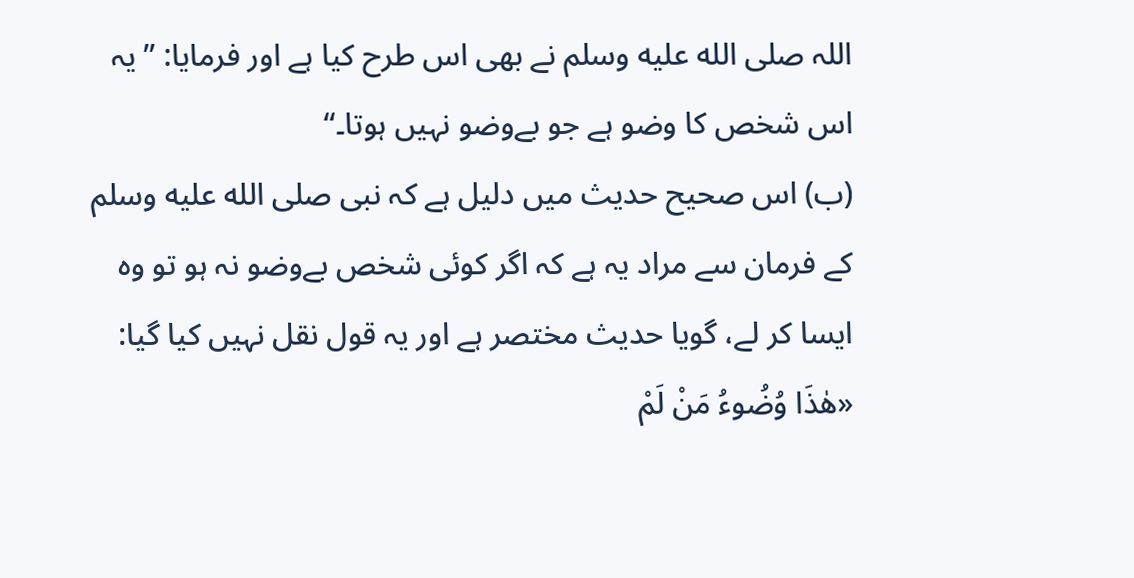اللہ صلى الله عليه وسلم نے بھی اس طرح کیا ہے اور فرمایا: ”یہ اس شخص کا وضو ہے جو بےوضو نہیں ہوتا۔“
(ب) اس صحیح حدیث میں دلیل ہے کہ نبی صلى الله عليه وسلم کے فرمان سے مراد یہ ہے کہ اگر کوئی شخص بےوضو نہ ہو تو وہ ایسا کر لے، گویا حدیث مختصر ہے اور یہ قول نقل نہیں کیا گیا: «هٰذَا وُضُوءُ مَنْ لَمْ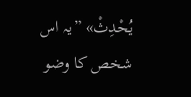يُحْدِثْ» ”یہ اس شخص کا وضو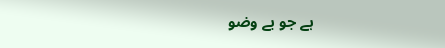ہے جو بے وضو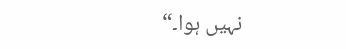نہیں ہوا۔“